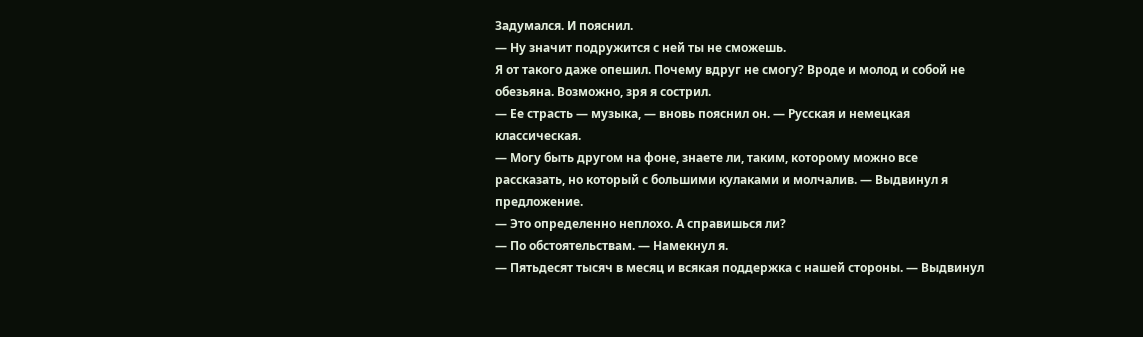Задумался. И пояснил.
— Ну значит подружится с ней ты не сможешь.
Я от такого даже опешил. Почему вдруг не смогу? Вроде и молод и собой не обезьяна. Возможно, зря я сострил.
— Ее страсть — музыка, — вновь пояснил он. — Русская и немецкая классическая.
— Могу быть другом на фоне, знаете ли, таким, которому можно все рассказать, но который с большими кулаками и молчалив. — Выдвинул я предложение.
— Это определенно неплохо. А справишься ли?
— По обстоятельствам. — Намекнул я.
— Пятьдесят тысяч в месяц и всякая поддержка с нашей стороны. — Выдвинул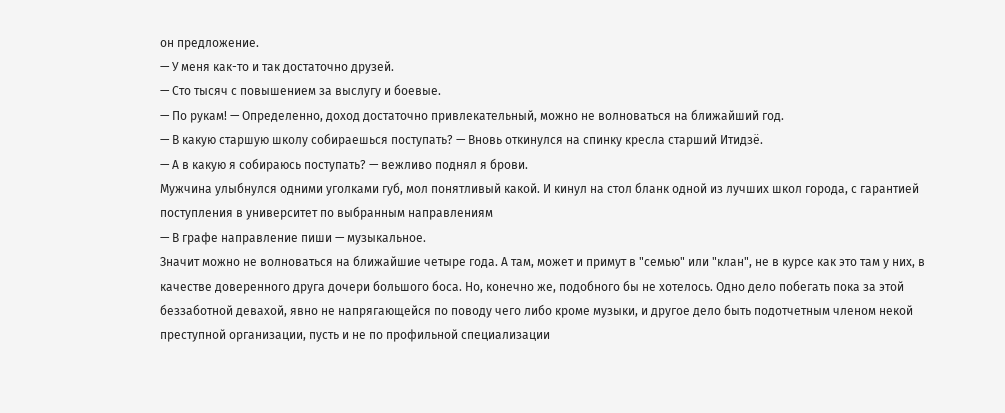он предложение.
— У меня как-то и так достаточно друзей.
— Сто тысяч с повышением за выслугу и боевые.
— По рукам! — Определенно, доход достаточно привлекательный, можно не волноваться на ближайший год.
— В какую старшую школу собираешься поступать? — Вновь откинулся на спинку кресла старший Итидзё.
— А в какую я собираюсь поступать? — вежливо поднял я брови.
Мужчина улыбнулся одними уголками губ, мол понятливый какой. И кинул на стол бланк одной из лучших школ города, с гарантией поступления в университет по выбранным направлениям
— В графе направление пиши — музыкальное.
Значит можно не волноваться на ближайшие четыре года. А там, может и примут в "семью" или "клан", не в курсе как это там у них, в качестве доверенного друга дочери большого боса. Но, конечно же, подобного бы не хотелось. Одно дело побегать пока за этой беззаботной девахой, явно не напрягающейся по поводу чего либо кроме музыки, и другое дело быть подотчетным членом некой преступной организации, пусть и не по профильной специализации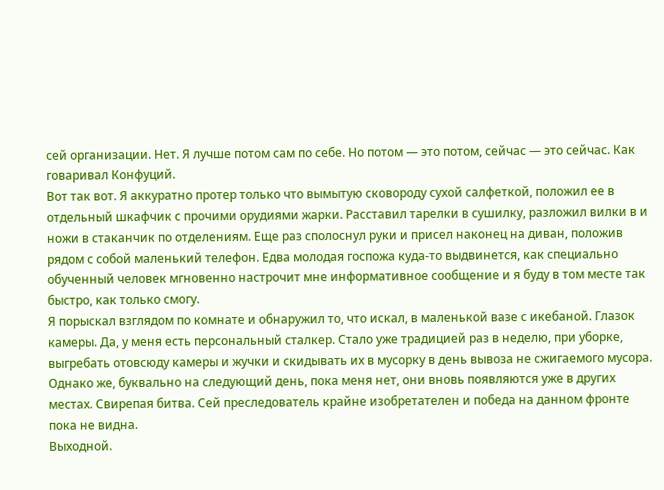сей организации. Нет. Я лучше потом сам по себе. Но потом — это потом, сейчас — это сейчас. Как говаривал Конфуций.
Вот так вот. Я аккуратно протер только что вымытую сковороду сухой салфеткой, положил ее в отдельный шкафчик с прочими орудиями жарки. Расставил тарелки в сушилку, разложил вилки в и ножи в стаканчик по отделениям. Еще раз сполоснул руки и присел наконец на диван, положив рядом с собой маленький телефон. Едва молодая госпожа куда-то выдвинется, как специально обученный человек мгновенно настрочит мне информативное сообщение и я буду в том месте так быстро, как только смогу.
Я порыскал взглядом по комнате и обнаружил то, что искал, в маленькой вазе с икебаной. Глазок камеры. Да, у меня есть персональный сталкер. Стало уже традицией раз в неделю, при уборке, выгребать отовсюду камеры и жучки и скидывать их в мусорку в день вывоза не сжигаемого мусора. Однако же, буквально на следующий день, пока меня нет, они вновь появляются уже в других местах. Свирепая битва. Сей преследователь крайне изобретателен и победа на данном фронте пока не видна.
Выходной.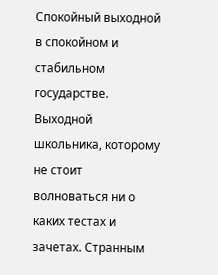Спокойный выходной в спокойном и стабильном государстве. Выходной школьника, которому не стоит волноваться ни о каких тестах и зачетах. Странным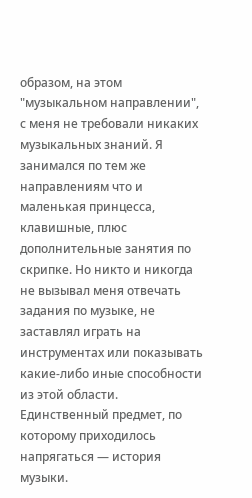образом, на этом "музыкальном направлении", с меня не требовали никаких музыкальных знаний. Я занимался по тем же направлениям что и маленькая принцесса, клавишные, плюс дополнительные занятия по скрипке. Но никто и никогда не вызывал меня отвечать задания по музыке, не заставлял играть на инструментах или показывать какие-либо иные способности из этой области. Единственный предмет, по которому приходилось напрягаться — история музыки.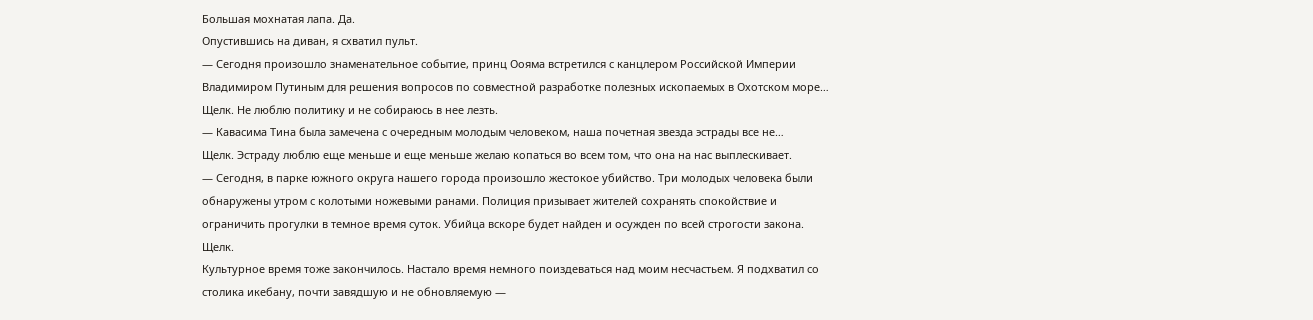Большая мохнатая лапа. Да.
Опустившись на диван, я схватил пульт.
— Сегодня произошло знаменательное событие, принц Оояма встретился с канцлером Российской Империи Владимиром Путиным для решения вопросов по совместной разработке полезных ископаемых в Охотском море…
Щелк. Не люблю политику и не собираюсь в нее лезть.
— Кавасима Тина была замечена с очередным молодым человеком, наша почетная звезда эстрады все не…
Щелк. Эстраду люблю еще меньше и еще меньше желаю копаться во всем том, что она на нас выплескивает.
— Сегодня, в парке южного округа нашего города произошло жестокое убийство. Три молодых человека были обнаружены утром с колотыми ножевыми ранами. Полиция призывает жителей сохранять спокойствие и ограничить прогулки в темное время суток. Убийца вскоре будет найден и осужден по всей строгости закона.
Щелк.
Культурное время тоже закончилось. Настало время немного поиздеваться над моим несчастьем. Я подхватил со столика икебану, почти завядшую и не обновляемую —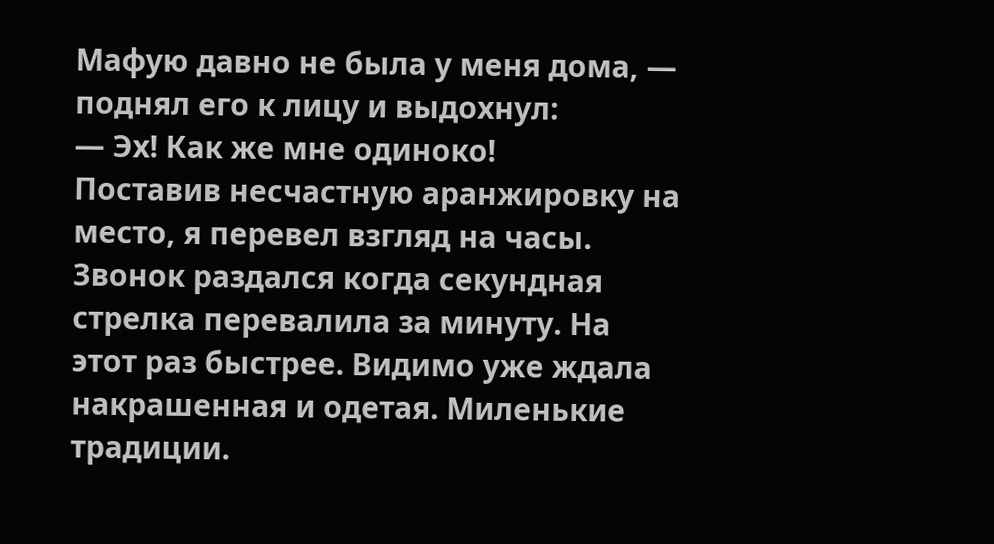Мафую давно не была у меня дома, — поднял его к лицу и выдохнул:
— Эх! Как же мне одиноко!
Поставив несчастную аранжировку на место, я перевел взгляд на часы.
Звонок раздался когда секундная стрелка перевалила за минуту. На этот раз быстрее. Видимо уже ждала накрашенная и одетая. Миленькие традиции.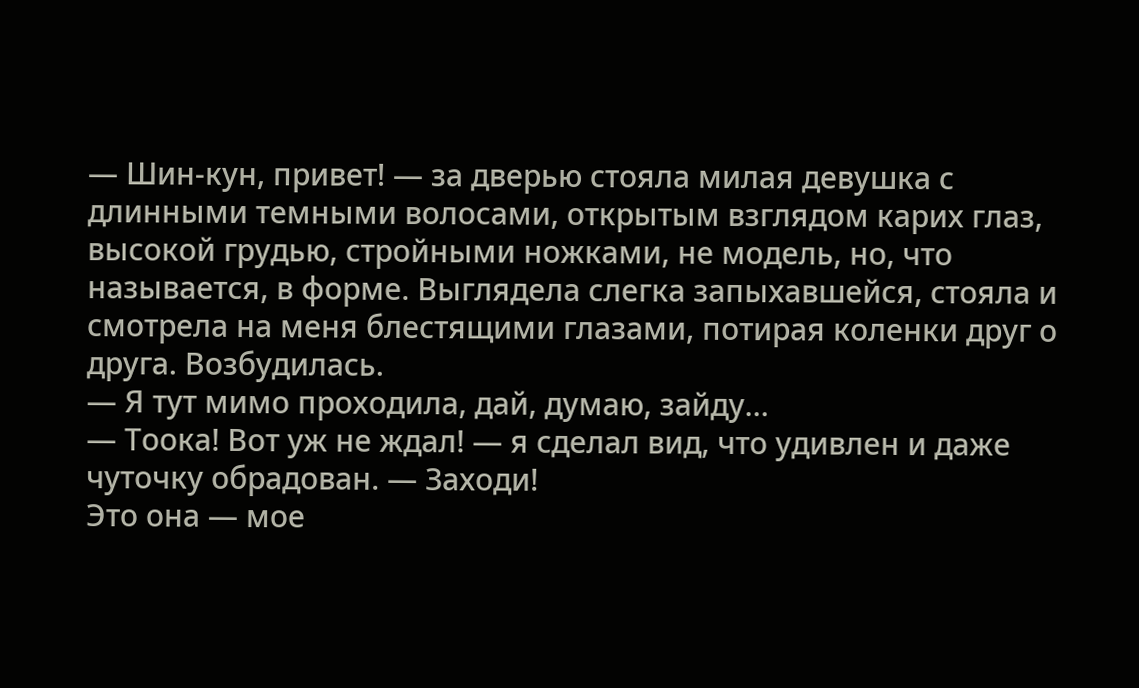— Шин-кун, привет! — за дверью стояла милая девушка с длинными темными волосами, открытым взглядом карих глаз, высокой грудью, стройными ножками, не модель, но, что называется, в форме. Выглядела слегка запыхавшейся, стояла и смотрела на меня блестящими глазами, потирая коленки друг о друга. Возбудилась.
— Я тут мимо проходила, дай, думаю, зайду…
— Тоока! Вот уж не ждал! — я сделал вид, что удивлен и даже чуточку обрадован. — Заходи!
Это она — мое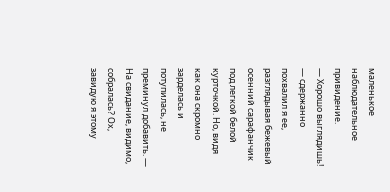маленькое наблюдательное привидение.
— Хорошо выглядишь! — сдержанно похвалил я ее, разглядывая бежевый осенний сарафанчик под легкой белой курточкой. Но, видя как она скромно зарделась и потупилась, не преминул добавить. — На свидание, видимо, собралась? Ох, завидую я этому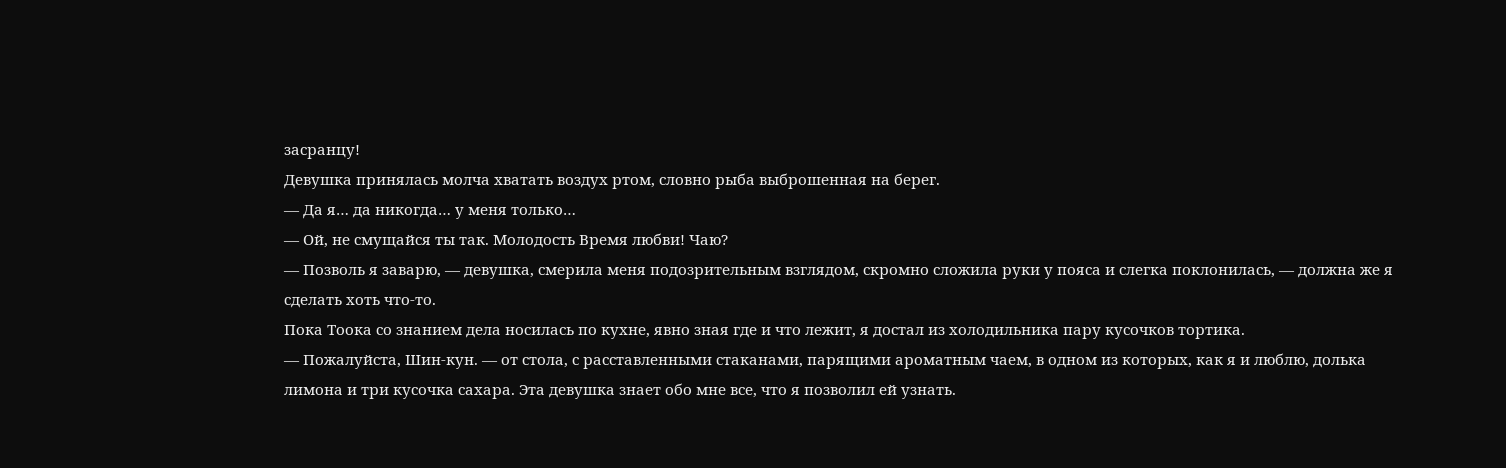засранцу!
Девушка принялась молча хватать воздух ртом, словно рыба выброшенная на берег.
— Да я… да никогда… у меня только…
— Ой, не смущайся ты так. Молодость Время любви! Чаю?
— Позволь я заварю, — девушка, смерила меня подозрительным взглядом, скромно сложила руки у пояса и слегка поклонилась, — должна же я сделать хоть что-то.
Пока Тоока со знанием дела носилась по кухне, явно зная где и что лежит, я достал из холодильника пару кусочков тортика.
— Пожалуйста, Шин-кун. — от стола, с расставленными стаканами, парящими ароматным чаем, в одном из которых, как я и люблю, долька лимона и три кусочка сахара. Эта девушка знает обо мне все, что я позволил ей узнать.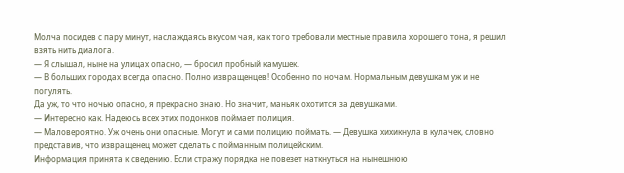Молча посидев с пару минут, наслаждаясь вкусом чая, как того требовали местные правила хорошего тона, я решил взять нить диалога.
— Я слышал, ныне на улицах опасно, — бросил пробный камушек.
— В больших городах всегда опасно. Полно извращенцев! Особенно по ночам. Нормальным девушкам уж и не погулять.
Да уж, то что ночью опасно, я прекрасно знаю. Но значит, маньяк охотится за девушками.
— Интересно как. Надеюсь всех этих подонков поймает полиция.
— Маловероятно. Уж очень они опасные. Могут и сами полицию поймать. — Девушка хихикнула в кулачек, словно представив, что извращенец может сделать с пойманным полицейским.
Информация принята к сведению. Если стражу порядка не повезет наткнуться на нынешнюю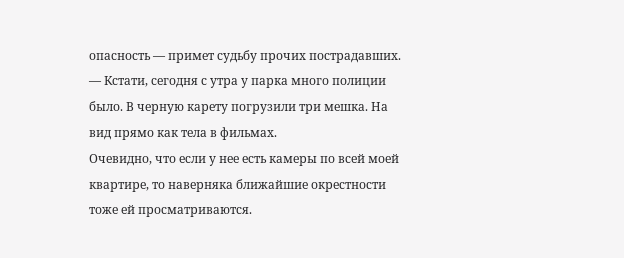опасность — примет судьбу прочих пострадавших.
— Кстати, сегодня с утра у парка много полиции было. В черную карету погрузили три мешка. На вид прямо как тела в фильмах.
Очевидно, что если у нее есть камеры по всей моей квартире, то наверняка ближайшие окрестности тоже ей просматриваются.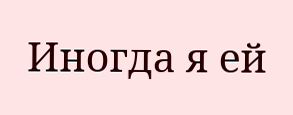Иногда я ей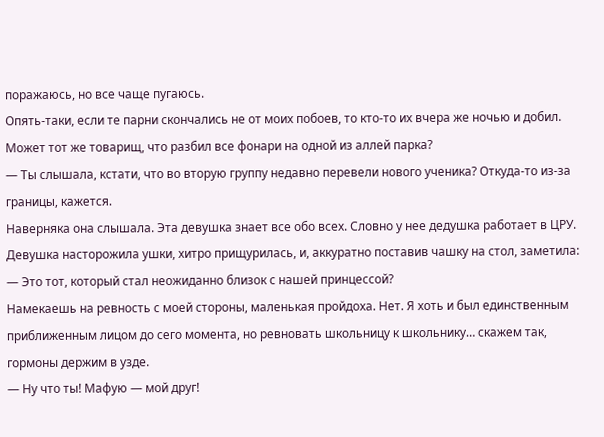поражаюсь, но все чаще пугаюсь.
Опять-таки, если те парни скончались не от моих побоев, то кто-то их вчера же ночью и добил. Может тот же товарищ, что разбил все фонари на одной из аллей парка?
— Ты слышала, кстати, что во вторую группу недавно перевели нового ученика? Откуда-то из-за границы, кажется.
Наверняка она слышала. Эта девушка знает все обо всех. Словно у нее дедушка работает в ЦРУ. Девушка насторожила ушки, хитро прищурилась, и, аккуратно поставив чашку на стол, заметила:
— Это тот, который стал неожиданно близок с нашей принцессой?
Намекаешь на ревность с моей стороны, маленькая пройдоха. Нет. Я хоть и был единственным приближенным лицом до сего момента, но ревновать школьницу к школьнику… скажем так, гормоны держим в узде.
— Ну что ты! Мафую — мой друг!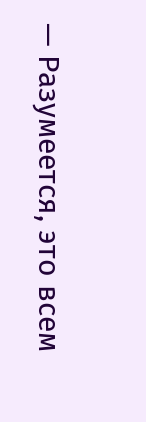— Разумеется, это всем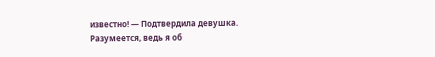известно! — Подтвердила девушка.
Разумеется, ведь я об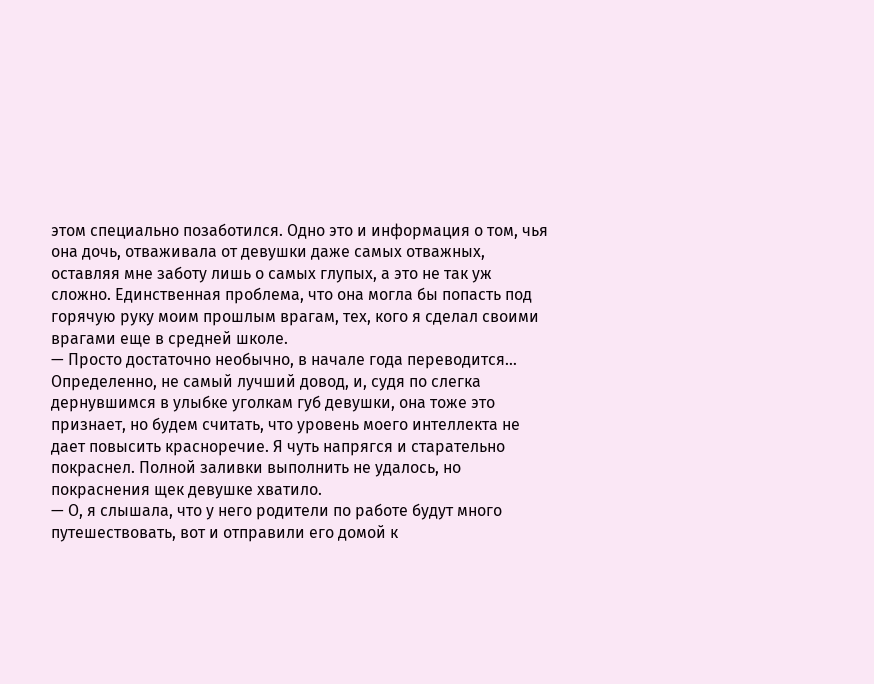этом специально позаботился. Одно это и информация о том, чья она дочь, отваживала от девушки даже самых отважных, оставляя мне заботу лишь о самых глупых, а это не так уж сложно. Единственная проблема, что она могла бы попасть под горячую руку моим прошлым врагам, тех, кого я сделал своими врагами еще в средней школе.
— Просто достаточно необычно, в начале года переводится…
Определенно, не самый лучший довод, и, судя по слегка дернувшимся в улыбке уголкам губ девушки, она тоже это признает, но будем считать, что уровень моего интеллекта не дает повысить красноречие. Я чуть напрягся и старательно покраснел. Полной заливки выполнить не удалось, но покраснения щек девушке хватило.
— О, я слышала, что у него родители по работе будут много путешествовать, вот и отправили его домой к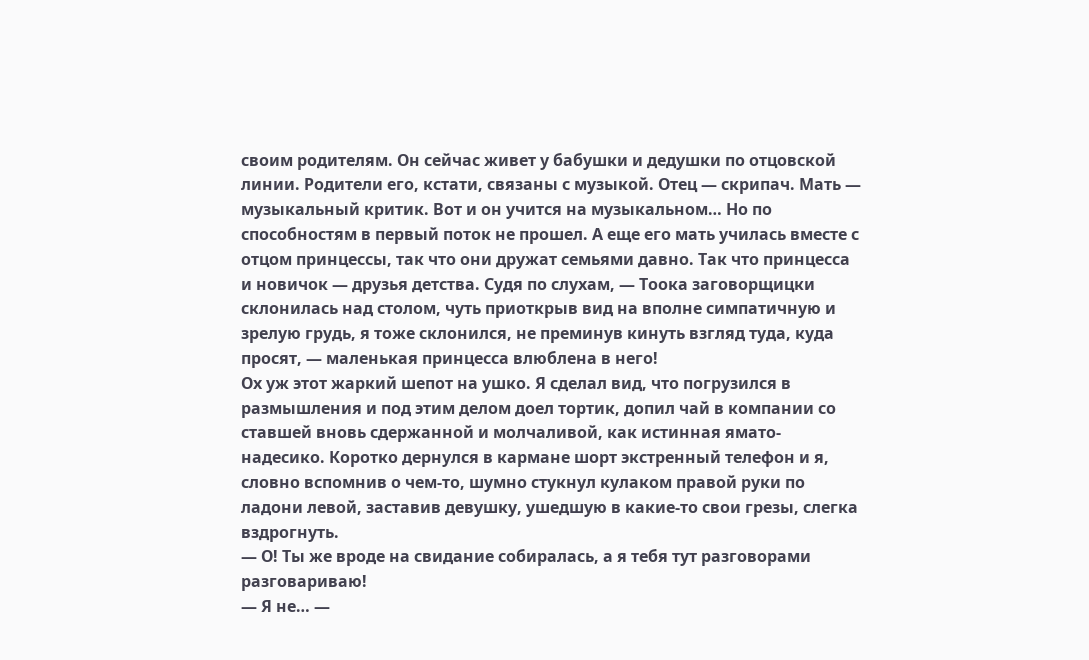своим родителям. Он сейчас живет у бабушки и дедушки по отцовской линии. Родители его, кстати, связаны с музыкой. Отец — скрипач. Мать — музыкальный критик. Вот и он учится на музыкальном… Но по способностям в первый поток не прошел. А еще его мать училась вместе с отцом принцессы, так что они дружат семьями давно. Так что принцесса и новичок — друзья детства. Судя по слухам, — Тоока заговорщицки склонилась над столом, чуть приоткрыв вид на вполне симпатичную и зрелую грудь, я тоже склонился, не преминув кинуть взгляд туда, куда просят, — маленькая принцесса влюблена в него!
Ох уж этот жаркий шепот на ушко. Я сделал вид, что погрузился в размышления и под этим делом доел тортик, допил чай в компании со ставшей вновь сдержанной и молчаливой, как истинная ямато-надесико. Коротко дернулся в кармане шорт экстренный телефон и я, словно вспомнив о чем-то, шумно стукнул кулаком правой руки по ладони левой, заставив девушку, ушедшую в какие-то свои грезы, слегка вздрогнуть.
— О! Ты же вроде на свидание собиралась, а я тебя тут разговорами разговариваю!
— Я не… —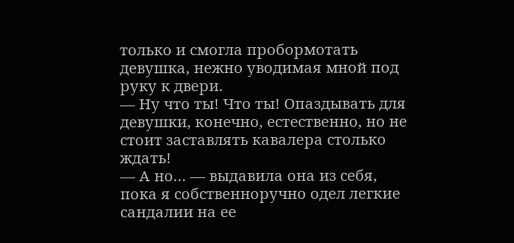только и смогла пробормотать девушка, нежно уводимая мной под руку к двери.
— Ну что ты! Что ты! Опаздывать для девушки, конечно, естественно, но не стоит заставлять кавалера столько ждать!
— А но… — выдавила она из себя, пока я собственноручно одел легкие сандалии на ее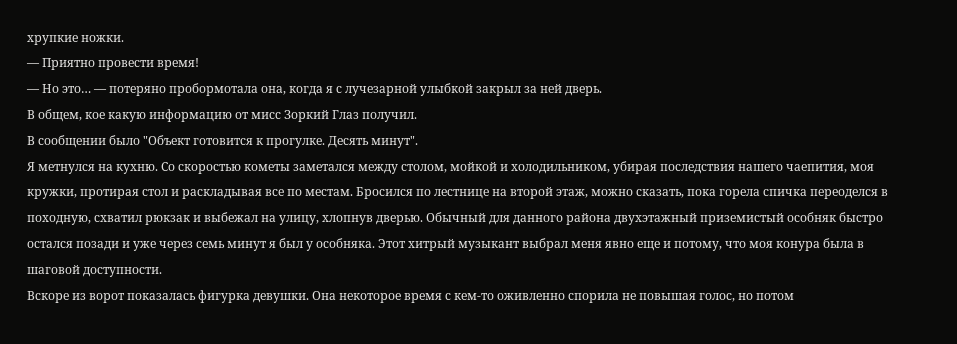хрупкие ножки.
— Приятно провести время!
— Но это… — потеряно пробормотала она, когда я с лучезарной улыбкой закрыл за ней дверь.
В общем, кое какую информацию от мисс Зоркий Глаз получил.
В сообщении было "Объект готовится к прогулке. Десять минут".
Я метнулся на кухню. Со скоростью кометы заметался между столом, мойкой и холодильником, убирая последствия нашего чаепития, моя кружки, протирая стол и раскладывая все по местам. Бросился по лестнице на второй этаж, можно сказать, пока горела спичка переоделся в походную, схватил рюкзак и выбежал на улицу, хлопнув дверью. Обычный для данного района двухэтажный приземистый особняк быстро остался позади и уже через семь минут я был у особняка. Этот хитрый музыкант выбрал меня явно еще и потому, что моя конура была в шаговой доступности.
Вскоре из ворот показалась фигурка девушки. Она некоторое время с кем-то оживленно спорила не повышая голос, но потом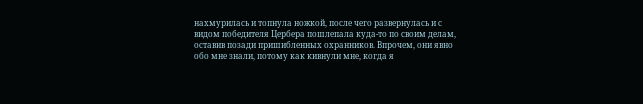нахмурилась и топнула ножкой, после чего развернулась и с видом победителя Цербера пошлепала куда-то по своим делам, оставив позади пришибленных охранников. Впрочем, они явно обо мне знали, потому как кивнули мне, когда я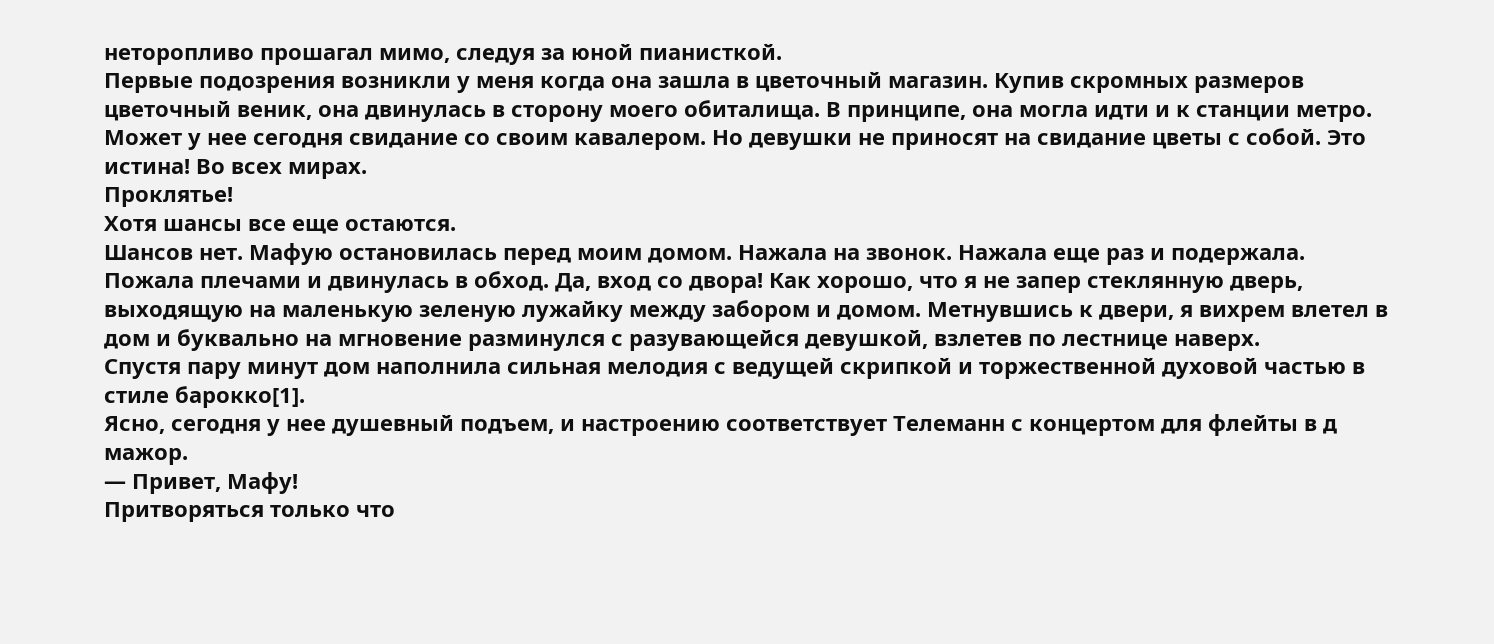неторопливо прошагал мимо, следуя за юной пианисткой.
Первые подозрения возникли у меня когда она зашла в цветочный магазин. Купив скромных размеров цветочный веник, она двинулась в сторону моего обиталища. В принципе, она могла идти и к станции метро. Может у нее сегодня свидание со своим кавалером. Но девушки не приносят на свидание цветы с собой. Это истина! Во всех мирах.
Проклятье!
Хотя шансы все еще остаются.
Шансов нет. Мафую остановилась перед моим домом. Нажала на звонок. Нажала еще раз и подержала. Пожала плечами и двинулась в обход. Да, вход со двора! Как хорошо, что я не запер стеклянную дверь, выходящую на маленькую зеленую лужайку между забором и домом. Метнувшись к двери, я вихрем влетел в дом и буквально на мгновение разминулся с разувающейся девушкой, взлетев по лестнице наверх.
Спустя пару минут дом наполнила сильная мелодия с ведущей скрипкой и торжественной духовой частью в стиле барокко[1].
Ясно, сегодня у нее душевный подъем, и настроению соответствует Телеманн с концертом для флейты в д мажор.
— Привет, Мафу!
Притворяться только что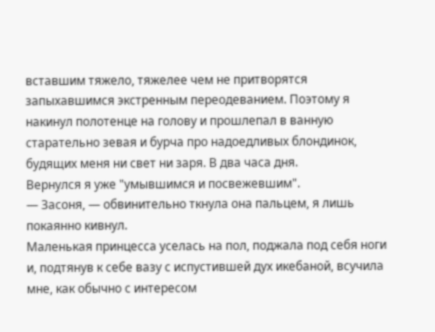вставшим тяжело, тяжелее чем не притворятся запыхавшимся экстренным переодеванием. Поэтому я накинул полотенце на голову и прошлепал в ванную старательно зевая и бурча про надоедливых блондинок, будящих меня ни свет ни заря. В два часа дня.
Вернулся я уже "умывшимся и посвежевшим".
— Засоня, — обвинительно ткнула она пальцем, я лишь покаянно кивнул.
Маленькая принцесса уселась на пол, поджала под себя ноги и, подтянув к себе вазу с испустившей дух икебаной, всучила мне, как обычно с интересом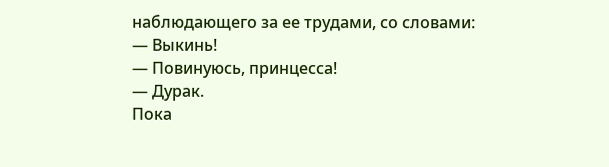наблюдающего за ее трудами, со словами:
— Выкинь!
— Повинуюсь, принцесса!
— Дурак.
Пока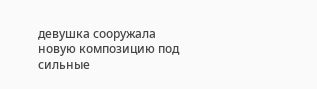девушка сооружала новую композицию под сильные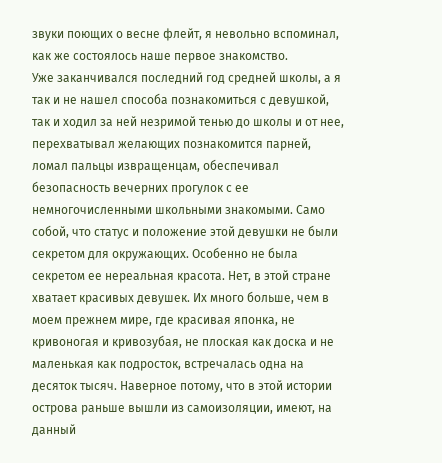звуки поющих о весне флейт, я невольно вспоминал, как же состоялось наше первое знакомство.
Уже заканчивался последний год средней школы, а я так и не нашел способа познакомиться с девушкой, так и ходил за ней незримой тенью до школы и от нее, перехватывал желающих познакомится парней, ломал пальцы извращенцам, обеспечивал безопасность вечерних прогулок с ее немногочисленными школьными знакомыми. Само собой, что статус и положение этой девушки не были секретом для окружающих. Особенно не была секретом ее нереальная красота. Нет, в этой стране хватает красивых девушек. Их много больше, чем в моем прежнем мире, где красивая японка, не кривоногая и кривозубая, не плоская как доска и не маленькая как подросток, встречалась одна на десяток тысяч. Наверное потому, что в этой истории острова раньше вышли из самоизоляции, имеют, на данный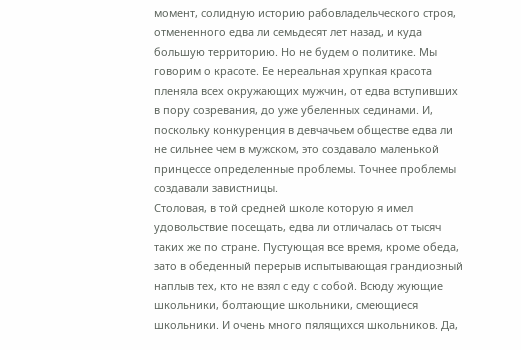момент, солидную историю рабовладельческого строя, отмененного едва ли семьдесят лет назад, и куда большую территорию. Но не будем о политике. Мы говорим о красоте. Ее нереальная хрупкая красота пленяла всех окружающих мужчин, от едва вступивших в пору созревания, до уже убеленных сединами. И, поскольку конкуренция в девчачьем обществе едва ли не сильнее чем в мужском, это создавало маленькой принцессе определенные проблемы. Точнее проблемы создавали завистницы.
Столовая, в той средней школе которую я имел удовольствие посещать, едва ли отличалась от тысяч таких же по стране. Пустующая все время, кроме обеда, зато в обеденный перерыв испытывающая грандиозный наплыв тех, кто не взял с еду с собой. Всюду жующие школьники, болтающие школьники, смеющиеся школьники. И очень много пялящихся школьников. Да,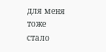для меня тоже стало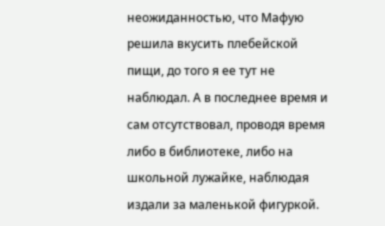неожиданностью, что Мафую решила вкусить плебейской пищи, до того я ее тут не наблюдал. А в последнее время и сам отсутствовал, проводя время либо в библиотеке, либо на школьной лужайке, наблюдая издали за маленькой фигуркой.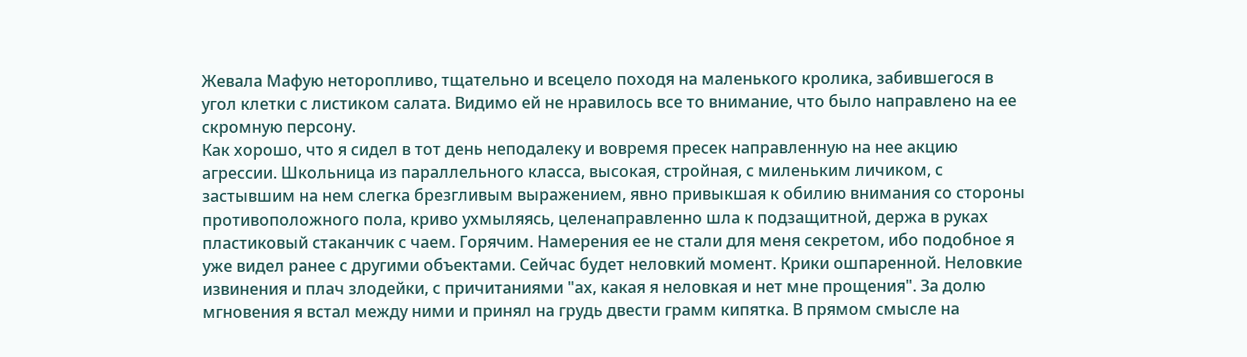Жевала Мафую неторопливо, тщательно и всецело походя на маленького кролика, забившегося в угол клетки с листиком салата. Видимо ей не нравилось все то внимание, что было направлено на ее скромную персону.
Как хорошо, что я сидел в тот день неподалеку и вовремя пресек направленную на нее акцию агрессии. Школьница из параллельного класса, высокая, стройная, с миленьким личиком, с застывшим на нем слегка брезгливым выражением, явно привыкшая к обилию внимания со стороны противоположного пола, криво ухмыляясь, целенаправленно шла к подзащитной, держа в руках пластиковый стаканчик с чаем. Горячим. Намерения ее не стали для меня секретом, ибо подобное я уже видел ранее с другими объектами. Сейчас будет неловкий момент. Крики ошпаренной. Неловкие извинения и плач злодейки, с причитаниями "ах, какая я неловкая и нет мне прощения". За долю мгновения я встал между ними и принял на грудь двести грамм кипятка. В прямом смысле на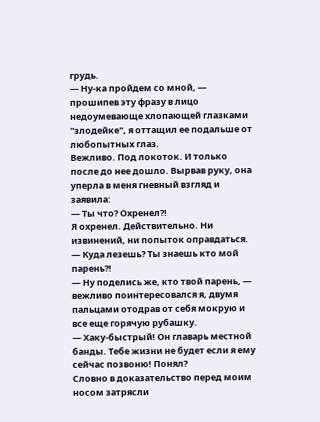грудь.
— Ну-ка пройдем со мной, — прошипев эту фразу в лицо недоумевающе хлопающей глазками "злодейке", я оттащил ее подальше от любопытных глаз.
Вежливо. Под локоток. И только после до нее дошло. Вырвав руку, она уперла в меня гневный взгляд и заявила:
— Ты что? Охренел?!
Я охренел. Действительно. Ни извинений, ни попыток оправдаться.
— Куда лезешь? Ты знаешь кто мой парень?!
— Ну поделись же, кто твой парень, — вежливо поинтересовался я, двумя пальцами отодрав от себя мокрую и все еще горячую рубашку.
— Хаку-быстрый! Он главарь местной банды. Тебе жизни не будет если я ему сейчас позвоню! Понял?
Словно в доказательство перед моим носом затрясли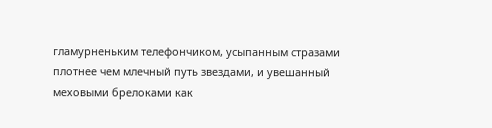гламурненьким телефончиком, усыпанным стразами плотнее чем млечный путь звездами, и увешанный меховыми брелоками как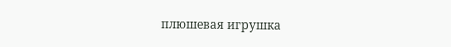плюшевая игрушка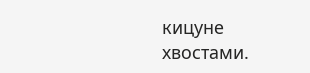кицуне хвостами.